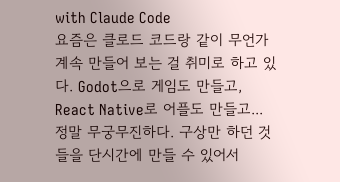with Claude Code
요즘은 클로드 코드랑 같이 무언가 계속 만들어 보는 걸 취미로 하고 있다. Godot으로 게임도 만들고, React Native로 어플도 만들고... 정말 무궁무진하다. 구상만 하던 것들을 단시간에 만들 수 있어서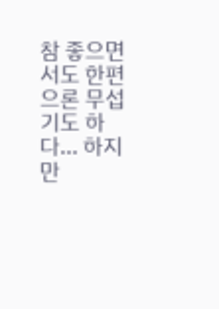참 좋으면서도 한편으론 무섭기도 하다... 하지만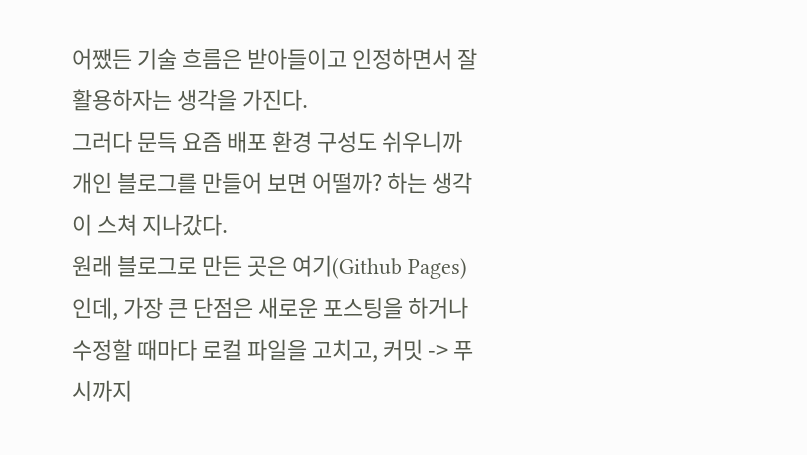어쨌든 기술 흐름은 받아들이고 인정하면서 잘 활용하자는 생각을 가진다.
그러다 문득 요즘 배포 환경 구성도 쉬우니까 개인 블로그를 만들어 보면 어떨까? 하는 생각이 스쳐 지나갔다.
원래 블로그로 만든 곳은 여기(Github Pages) 인데, 가장 큰 단점은 새로운 포스팅을 하거나 수정할 때마다 로컬 파일을 고치고, 커밋 -> 푸시까지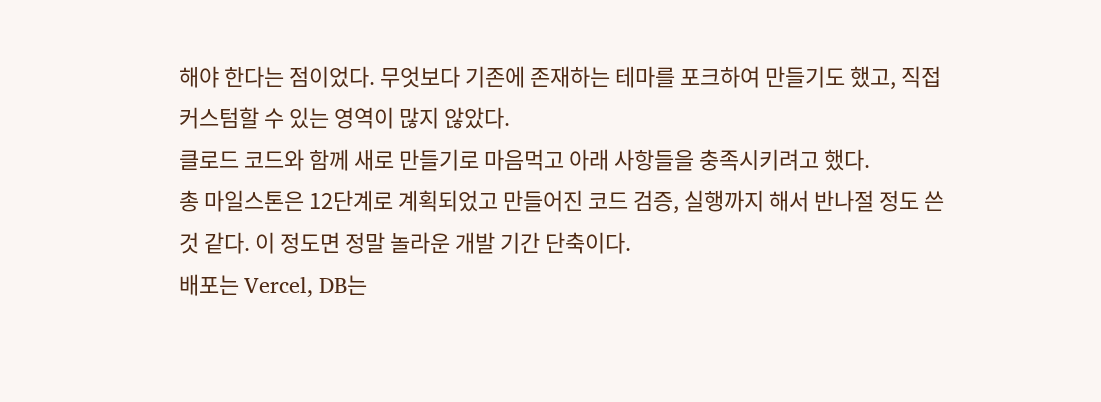해야 한다는 점이었다. 무엇보다 기존에 존재하는 테마를 포크하여 만들기도 했고, 직접 커스텀할 수 있는 영역이 많지 않았다.
클로드 코드와 함께 새로 만들기로 마음먹고 아래 사항들을 충족시키려고 했다.
총 마일스톤은 12단계로 계획되었고 만들어진 코드 검증, 실행까지 해서 반나절 정도 쓴 것 같다. 이 정도면 정말 놀라운 개발 기간 단축이다.
배포는 Vercel, DB는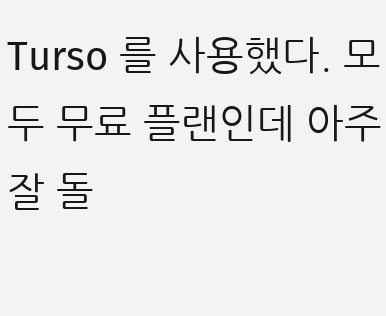Turso 를 사용했다. 모두 무료 플랜인데 아주 잘 돌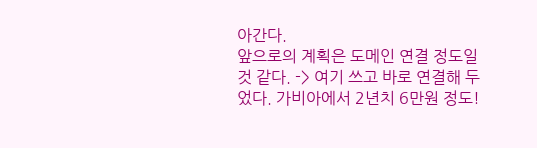아간다.
앞으로의 계획은 도메인 연결 정도일 것 같다. -> 여기 쓰고 바로 연결해 두었다. 가비아에서 2년치 6만원 정도!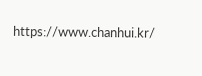https://www.chanhui.kr/